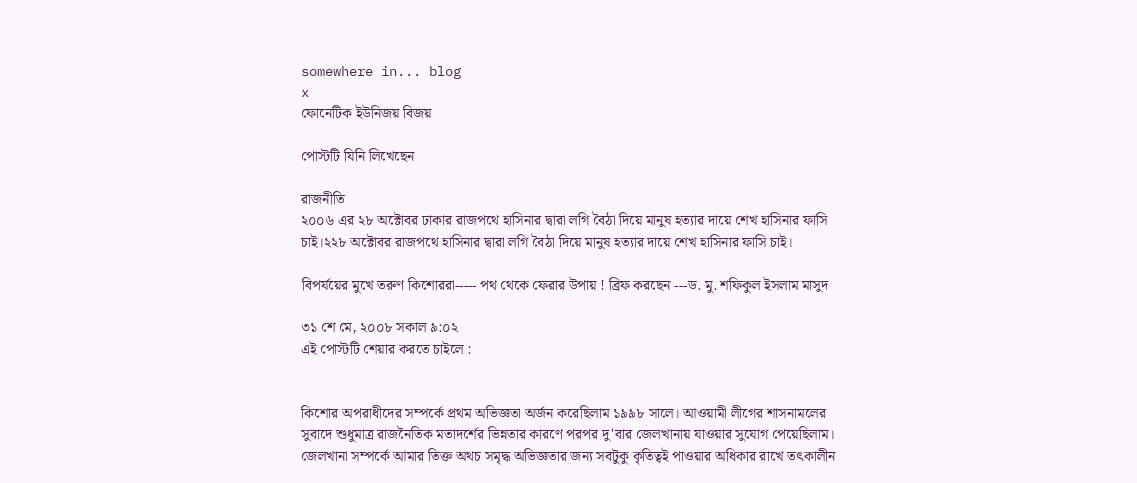somewhere in... blog
x
ফোনেটিক ইউনিজয় বিজয়

পোস্টটি যিনি লিখেছেন

রাজনীতি
২০০৬ এর ২৮ অক্টোবর ঢাকার রাজপথে হাসিনার দ্বারা লগি বৈঠা দিয়ে মানুষ হত্যার দায়ে শেখ হাসিনার ফাসি চাই।২২৮ অক্টোবর রাজপথে হাসিনার দ্বারা লগি বৈঠা দিয়ে মানুষ হত্যার দায়ে শেখ হাসিনার ফাসি চাই।

বিপর্যয়ের মুখে তরুণ কিশোররা----- পথ থেকে ফেরার উপায় ! ব্রিফ করছেন ---ড. মু. শফিকুল ইসলাম মাসুদ

৩১ শে মে, ২০০৮ সকাল ৯:০২
এই পোস্টটি শেয়ার করতে চাইলে :


কিশোর অপরাধীদের সম্পর্কে প্রথম অভিজ্ঞতা অর্জন করেছিলাম ১৯৯৮ সালে। আওয়ামী লীগের শাসনামলের সুবাদে শুধুমাত্র রাজনৈতিক মতাদর্শের ভিন্নতার কারণে পরপর দু'বার জেলখানায় যাওয়ার সুযোগ পেয়েছিলাম। জেলখানা সম্পর্কে আমার তিক্ত অথচ সমৃদ্ধ অভিজ্ঞতার জন্য সবটুকু কৃতিত্বই পাওয়ার অধিকার রাখে তৎকালীন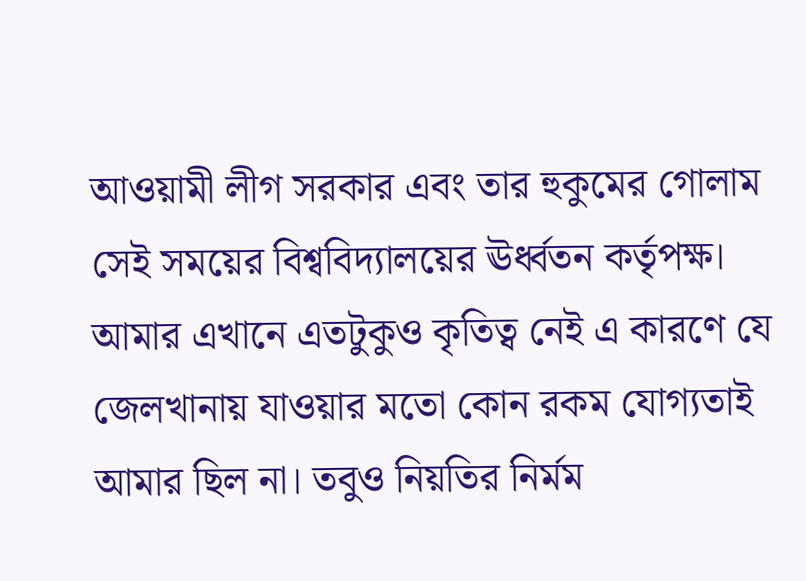আওয়ামী লীগ সরকার এবং তার হুকুমের গোলাম সেই সময়ের বিশ্ববিদ্যালয়ের ঊর্ধ্বতন কর্তৃপক্ষ। আমার এখানে এতটুকুও কৃতিত্ব নেই এ কারণে যে জেলখানায় যাওয়ার মতো কোন রকম যোগ্যতাই আমার ছিল না। তবুও নিয়তির নির্মম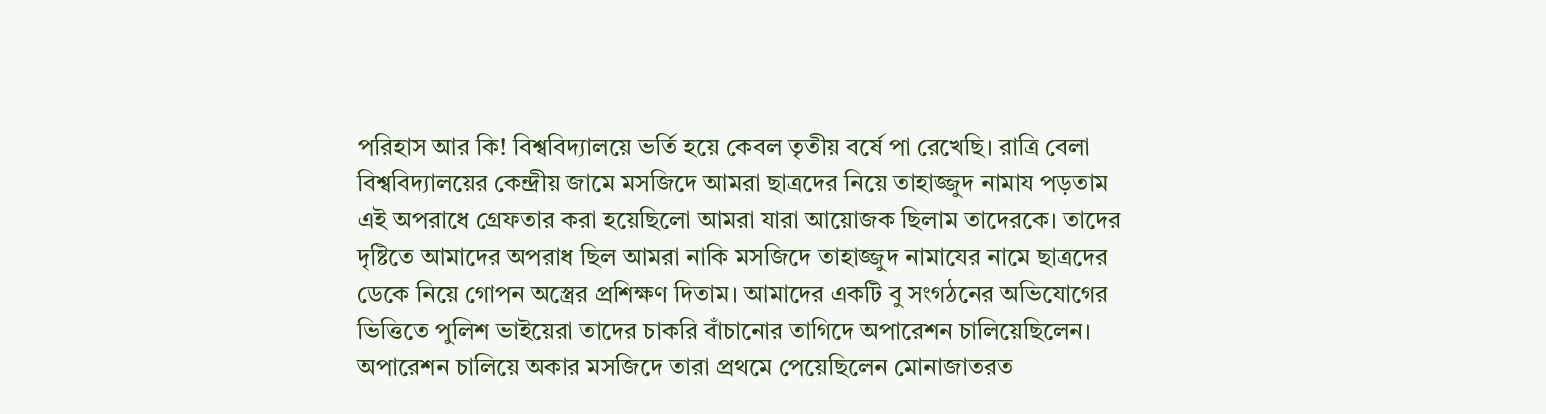পরিহাস আর কি! বিশ্ববিদ্যালয়ে ভর্তি হয়ে কেবল তৃতীয় বর্ষে পা রেখেছি। রাত্রি বেলা বিশ্ববিদ্যালয়ের কেন্দ্রীয় জামে মসজিদে আমরা ছাত্রদের নিয়ে তাহাজ্জুদ নামায পড়তাম এই অপরাধে গ্রেফতার করা হয়েছিলো আমরা যারা আয়োজক ছিলাম তাদেরকে। তাদের দৃষ্টিতে আমাদের অপরাধ ছিল আমরা নাকি মসজিদে তাহাজ্জুদ নামাযের নামে ছাত্রদের ডেকে নিয়ে গোপন অস্ত্রের প্রশিক্ষণ দিতাম। আমাদের একটি বু সংগঠনের অভিযোগের ভিত্তিতে পুলিশ ভাইয়েরা তাদের চাকরি বাঁচানোর তাগিদে অপারেশন চালিয়েছিলেন। অপারেশন চালিয়ে অকার মসজিদে তারা প্রথমে পেয়েছিলেন মোনাজাতরত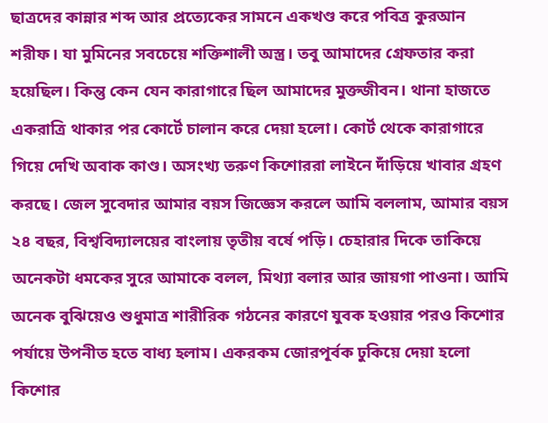ছাত্রদের কান্নার শব্দ আর প্রত্যেকের সামনে একখণ্ড করে পবিত্র কুরআন শরীফ। যা মুমিনের সবচেয়ে শক্তিশালী অস্ত্র। তবু আমাদের গ্রেফতার করা হয়েছিল। কিন্তু কেন যেন কারাগারে ছিল আমাদের মুক্তজীবন। থানা হাজতে একরাত্রি থাকার পর কোর্টে চালান করে দেয়া হলো। কোর্ট থেকে কারাগারে গিয়ে দেখি অবাক কাণ্ড। অসংখ্য তরুণ কিশোররা লাইনে দাঁড়িয়ে খাবার গ্রহণ করছে। জেল সুবেদার আমার বয়স জিজ্ঞেস করলে আমি বললাম, আমার বয়স ২৪ বছর, বিশ্ববিদ্যালয়ের বাংলায় তৃতীয় বর্ষে পড়ি। চেহারার দিকে তাকিয়ে অনেকটা ধমকের সুরে আমাকে বলল, মিথ্যা বলার আর জায়গা পাওনা। আমি অনেক বুঝিয়েও শুধুমাত্র শারীরিক গঠনের কারণে যুবক হওয়ার পরও কিশোর পর্যায়ে উপনীত হতে বাধ্য হলাম। একরকম জোরপূর্বক ঢুকিয়ে দেয়া হলো কিশোর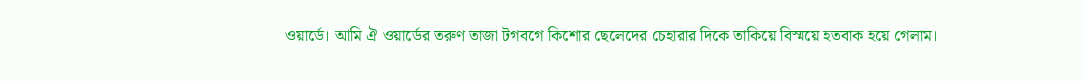ওয়ার্ডে। আমি ঐ ওয়ার্ডের তরুণ তাজা টগবগে কিশোর ছেলেদের চেহারার দিকে তাকিয়ে বিস্ময়ে হতবাক হয়ে গেলাম।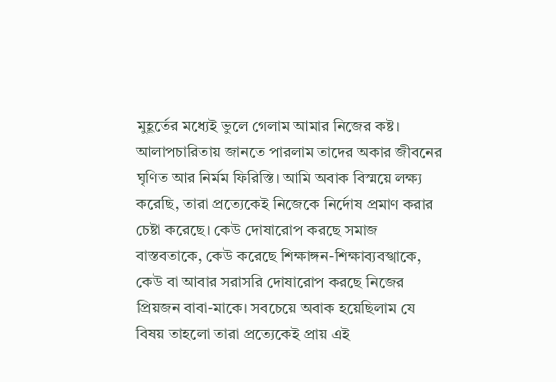মুহূর্তের মধ্যেই ভুলে গেলাম আমার নিজের কষ্ট। আলাপচারিতায় জানতে পারলাম তাদের অকার জীবনের ঘৃণিত আর নির্মম ফিরিস্তি। আমি অবাক বিস্ময়ে লক্ষ্য করেছি, তারা প্রত্যেকেই নিজেকে নির্দোষ প্রমাণ করার চেষ্টা করেছে। কেউ দোষারোপ করছে সমাজ বাস্তবতাকে, কেউ করেছে শিক্ষাঙ্গন-শিক্ষাব্যবস্খাকে, কেউ বা আবার সরাসরি দোষারোপ করছে নিজের প্রিয়জন বাবা-মাকে। সবচেয়ে অবাক হয়েছিলাম যে বিষয় তাহলো তারা প্রত্যেকেই প্রায় এই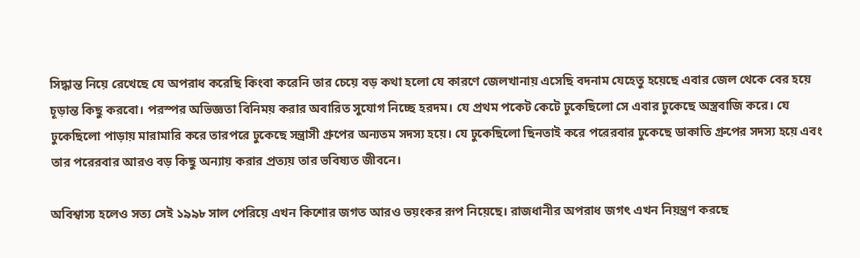সিদ্ধান্ত নিয়ে রেখেছে যে অপরাধ করেছি কিংবা করেনি তার চেয়ে বড় কথা হলো যে কারণে জেলখানায় এসেছি বদনাম যেহেতু হয়েছে এবার জেল থেকে বের হয়ে চূড়ান্ত কিছু করবো। পরস্পর অভিজ্ঞতা বিনিময় করার অবারিত সুযোগ নিচ্ছে হরদম। যে প্রথম পকেট কেটে ঢুকেছিলো সে এবার ঢুকেছে অস্ত্রবাজি করে। যে ঢুকেছিলো পাড়ায় মারামারি করে তারপরে ঢুকেছে সন্ত্রাসী গ্রুপের অন্যতম সদস্য হয়ে। যে ঢুকেছিলো ছিনতাই করে পরেরবার ঢুকেছে ডাকাতি গ্রুপের সদস্য হয়ে এবং তার পরেরবার আরও বড় কিছু অন্যায় করার প্রত্যয় তার ভবিষ্যত জীবনে।

অবিশ্বাস্য হলেও সত্য সেই ১৯৯৮ সাল পেরিয়ে এখন কিশোর জগত আরও ভয়ংকর রূপ নিয়েছে। রাজধানীর অপরাধ জগৎ এখন নিয়ন্ত্রণ করছে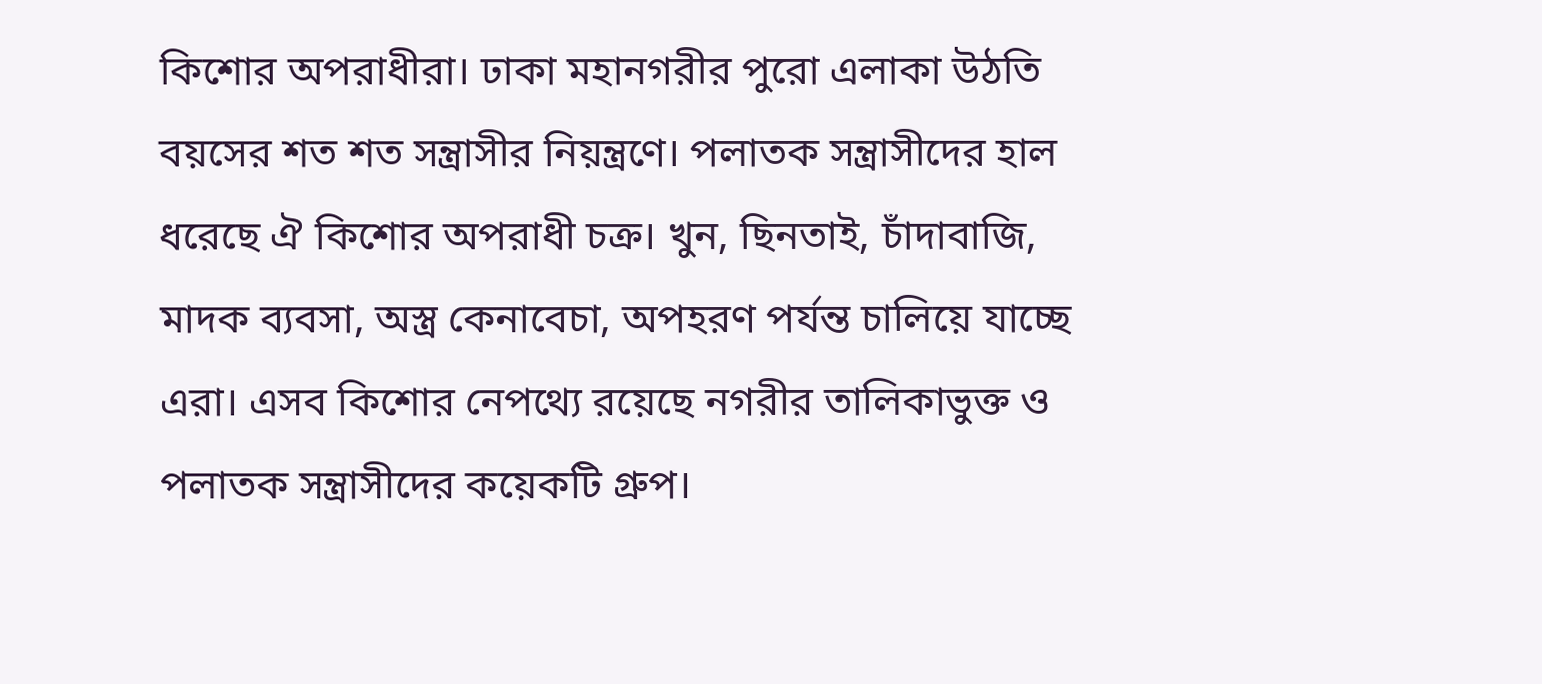কিশোর অপরাধীরা। ঢাকা মহানগরীর পুরো এলাকা উঠতি বয়সের শত শত সন্ত্রাসীর নিয়ন্ত্রণে। পলাতক সন্ত্রাসীদের হাল ধরেছে ঐ কিশোর অপরাধী চক্র। খুন, ছিনতাই, চাঁদাবাজি, মাদক ব্যবসা, অস্ত্র কেনাবেচা, অপহরণ পর্যন্ত চালিয়ে যাচ্ছে এরা। এসব কিশোর নেপথ্যে রয়েছে নগরীর তালিকাভুক্ত ও পলাতক সন্ত্রাসীদের কয়েকটি গ্রুপ।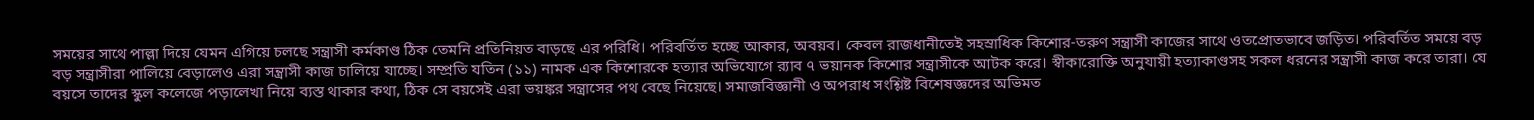সময়ের সাথে পাল্লা দিয়ে যেমন এগিয়ে চলছে সন্ত্রাসী কর্মকাণ্ড ঠিক তেমনি প্রতিনিয়ত বাড়ছে এর পরিধি। পরিবর্তিত হচ্ছে আকার, অবয়ব। কেবল রাজধানীতেই সহস্রাধিক কিশোর-তরুণ সন্ত্রাসী কাজের সাথে ওতপ্রোতভাবে জড়িত। পরিবর্তিত সময়ে বড় বড় সন্ত্রাসীরা পালিয়ে বেড়ালেও এরা সন্ত্রাসী কাজ চালিয়ে যাচ্ছে। সম্প্রতি যতিন (১১) নামক এক কিশোরকে হত্যার অভিযোগে র‌্যাব ৭ ভয়ানক কিশোর সন্ত্রাসীকে আটক করে। স্বীকারোক্তি অনুযায়ী হত্যাকাণ্ডসহ সকল ধরনের সন্ত্রাসী কাজ করে তারা। যে বয়সে তাদের স্কুল কলেজে পড়ালেখা নিয়ে ব্যস্ত থাকার কথা, ঠিক সে বয়সেই এরা ভয়ঙ্কর সন্ত্রাসের পথ বেছে নিয়েছে। সমাজবিজ্ঞানী ও অপরাধ সংশ্লিষ্ট বিশেষজ্ঞদের অভিমত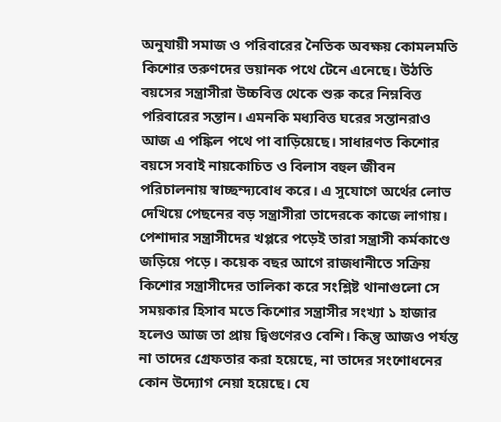অনুযায়ী সমাজ ও পরিবারের নৈতিক অবক্ষয় কোমলমতি কিশোর তরুণদের ভয়ানক পথে টেনে এনেছে। উঠতি বয়সের সন্ত্রাসীরা উচ্চবিত্ত থেকে শুরু করে নিম্নবিত্ত পরিবারের সন্তান। এমনকি মধ্যবিত্ত ঘরের সন্তানরাও আজ এ পঙ্কিল পথে পা বাড়িয়েছে। সাধারণত কিশোর বয়সে সবাই নায়কোচিত ও বিলাস বহুল জীবন পরিচালনায় স্বাচ্ছন্দ্যবোধ করে। এ সুযোগে অর্থের লোভ দেখিয়ে পেছনের বড় সন্ত্রাসীরা তাদেরকে কাজে লাগায়। পেশাদার সন্ত্রাসীদের খপ্পরে পড়েই তারা সন্ত্রাসী কর্মকাণ্ডে জড়িয়ে পড়ে। কয়েক বছর আগে রাজধানীতে সক্রিয় কিশোর সন্ত্রাসীদের তালিকা করে সংশ্লিষ্ট থানাগুলো সে সময়কার হিসাব মতে কিশোর সন্ত্রাসীর সংখ্যা ১ হাজার হলেও আজ তা প্রায় দ্বিগুণেরও বেশি। কিন্তু আজও পর্যন্ত না তাদের গ্রেফতার করা হয়েছে, না তাদের সংশোধনের কোন উদ্যোগ নেয়া হয়েছে। যে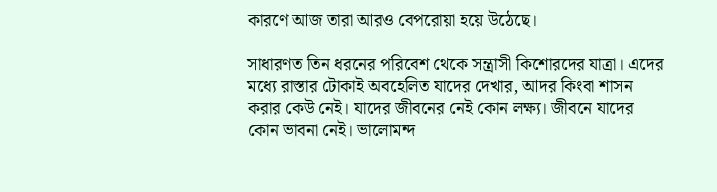কারণে আজ তারা আরও বেপরোয়া হয়ে উঠেছে।

সাধারণত তিন ধরনের পরিবেশ থেকে সন্ত্রাসী কিশোরদের যাত্রা। এদের মধ্যে রাস্তার টোকাই অবহেলিত যাদের দেখার, আদর কিংবা শাসন করার কেউ নেই। যাদের জীবনের নেই কোন লক্ষ্য। জীবনে যাদের কোন ভাবনা নেই। ভালোমন্দ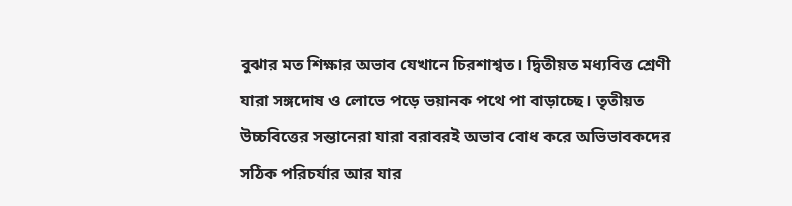বুঝার মত শিক্ষার অভাব যেখানে চিরশাশ্বত। দ্বিতীয়ত মধ্যবিত্ত শ্রেণী যারা সঙ্গদোষ ও লোভে পড়ে ভয়ানক পথে পা বাড়াচ্ছে। তৃতীয়ত উচ্চবিত্তের সন্তানেরা যারা বরাবরই অভাব বোধ করে অভিভাবকদের সঠিক পরিচর্যার আর যার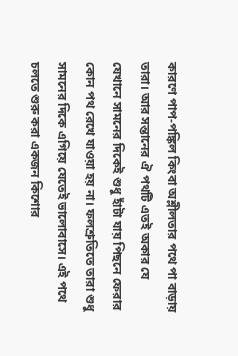কারণে পাপ-পঙ্কিল কিংবা অশ্লীলতার পথে পা বাড়ায় তারা। আর সন্তানের ঐ পথটি এতই অকার যে যেখানে সামনের দিকেই শুধু হাঁটা যায় পিছনে ফেরার কোন পথ রেখে যাওয়া হয় না। ফলশ্রুতিতে তারা শুধু সামনের দিকে এগিয়ে যেতেই ভালোবাসে। এই পথে চলতে শুরু করা একজন কিশোর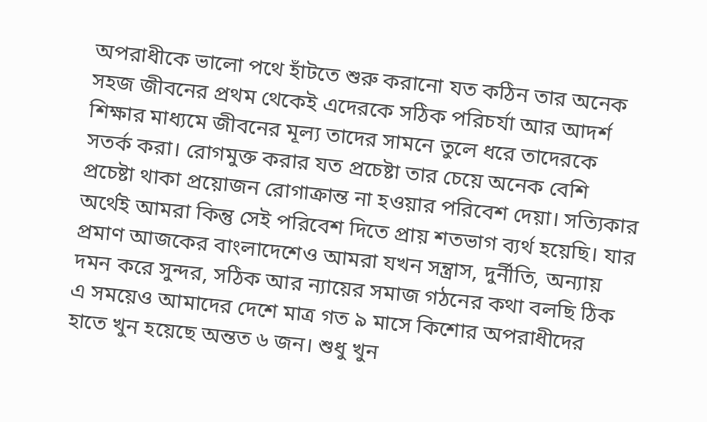অপরাধীকে ভালো পথে হাঁটতে শুরু করানো যত কঠিন তার অনেক সহজ জীবনের প্রথম থেকেই এদেরকে সঠিক পরিচর্যা আর আদর্শ শিক্ষার মাধ্যমে জীবনের মূল্য তাদের সামনে তুলে ধরে তাদেরকে সতর্ক করা। রোগমুক্ত করার যত প্রচেষ্টা তার চেয়ে অনেক বেশি প্রচেষ্টা থাকা প্রয়োজন রোগাক্রান্ত না হওয়ার পরিবেশ দেয়া। সত্যিকার অর্থেই আমরা কিন্তু সেই পরিবেশ দিতে প্রায় শতভাগ ব্যর্থ হয়েছি। যার প্রমাণ আজকের বাংলাদেশেও আমরা যখন সন্ত্রাস, দুর্নীতি, অন্যায় দমন করে সুন্দর, সঠিক আর ন্যায়ের সমাজ গঠনের কথা বলছি ঠিক এ সময়েও আমাদের দেশে মাত্র গত ৯ মাসে কিশোর অপরাধীদের হাতে খুন হয়েছে অন্তত ৬ জন। শুধু খুন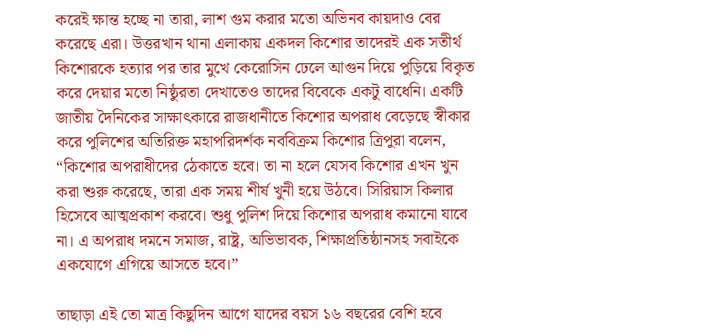করেই ক্ষান্ত হচ্ছে না তারা, লাশ গুম করার মতো অভিনব কায়দাও বের করেছে এরা। উত্তরখান থানা এলাকায় একদল কিশোর তাদেরই এক সতীর্থ কিশোরকে হত্যার পর তার মুখে কেরোসিন ঢেলে আগুন দিয়ে পুড়িয়ে বিকৃত করে দেয়ার মতো নিষ্ঠুরতা দেখাতেও তাদের বিবেকে একটু বাধেনি। একটি জাতীয় দৈনিকের সাক্ষাৎকারে রাজধানীতে কিশোর অপরাধ বেড়েছে স্বীকার করে পুলিশের অতিরিক্ত মহাপরিদর্শক নববিক্রম কিশোর ত্রিপুরা বলেন, “কিশোর অপরাধীদের ঠেকাতে হবে। তা না হলে যেসব কিশোর এখন খুন করা শুরু করেছে, তারা এক সময় শীর্ষ খুনী হয়ে উঠবে। সিরিয়াস কিলার হিসেবে আত্মপ্রকাশ করবে। শুধু পুলিশ দিয়ে কিশোর অপরাধ কমানো যাবে না। এ অপরাধ দমনে সমাজ, রাষ্ট্র, অভিভাবক, শিক্ষাপ্রতিষ্ঠানসহ সবাইকে একযোগে এগিয়ে আসতে হবে।”

তাছাড়া এই তো মাত্র কিছুদিন আগে যাদের বয়স ১৬ বছরের বেশি হবে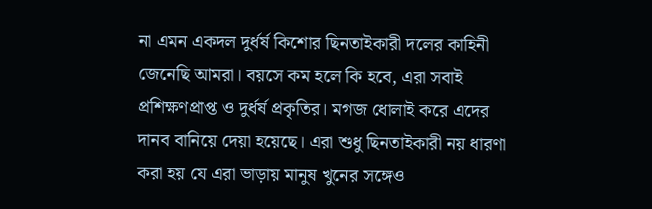না এমন একদল দুর্ধর্ষ কিশোর ছিনতাইকারী দলের কাহিনী জেনেছি আমরা। বয়সে কম হলে কি হবে, এরা সবাই প্রশিক্ষণপ্রাপ্ত ও দুর্ধর্ষ প্রকৃতির। মগজ ধোলাই করে এদের দানব বানিয়ে দেয়া হয়েছে। এরা শুধু ছিনতাইকারী নয় ধারণা করা হয় যে এরা ভাড়ায় মানুষ খুনের সঙ্গেও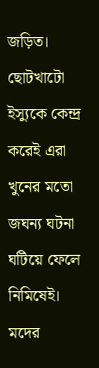জড়িত। ছোটখাটো ইস্যুকে কেন্দ্র করেই এরা খুনের মতো জঘন্য ঘটনা ঘটিয়ে ফেলে নিমিষেই। মদের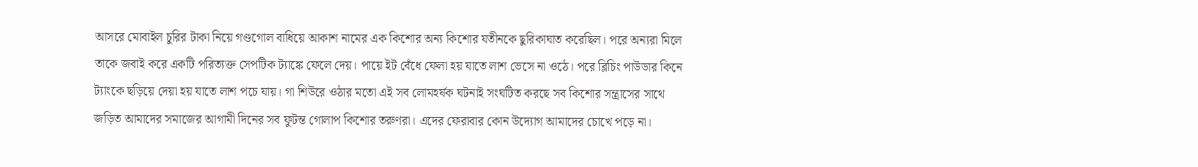আসরে মোবাইল চুরির টাকা নিয়ে গণ্ডগোল বাধিয়ে আকাশ নামের এক কিশোর অন্য কিশোর যতীনকে ছুরিকাঘাত করেছিল। পরে অন্যরা মিলে তাকে জবাই করে একটি পরিত্যক্ত সেপটিক ট্যাঙ্কে ফেলে দেয়। পায়ে ইট বেঁধে ফেলা হয় যাতে লাশ ভেসে না ওঠে। পরে ব্লিচিং পাউডার কিনে ট্যাংকে ছড়িয়ে দেয়া হয় যাতে লাশ পচে যায়। গা শিউরে ওঠার মতো এই সব লোমহর্ষক ঘটনাই সংঘটিত করছে সব কিশোর সন্ত্রাসের সাথে জড়িত আমাদের সমাজের আগামী দিনের সব ফুটন্ত গোলাপ কিশোর তরুণরা। এদের ফেরাবার কোন উদ্যোগ আমাদের চোখে পড়ে না।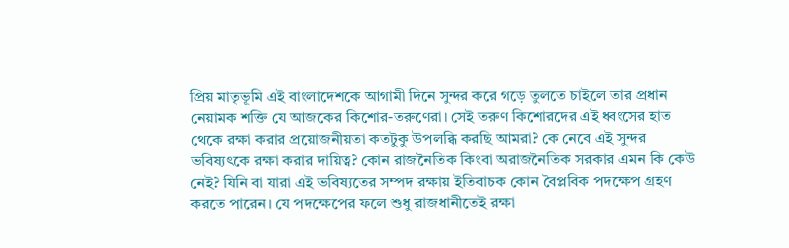প্রিয় মাতৃভূমি এই বাংলাদেশকে আগামী দিনে সুন্দর করে গড়ে তুলতে চাইলে তার প্রধান নেয়ামক শক্তি যে আজকের কিশোর-তরুণেরা। সেই তরুণ কিশোরদের এই ধ্বংসের হাত থেকে রক্ষা করার প্রয়োজনীয়তা কতটুকু উপলব্ধি করছি আমরা? কে নেবে এই সুন্দর ভবিষ্যৎকে রক্ষা করার দায়িত্ব? কোন রাজনৈতিক কিংবা অরাজনৈতিক সরকার এমন কি কেউ নেই? যিনি বা যারা এই ভবিষ্যতের সম্পদ রক্ষায় ইতিবাচক কোন বৈপ্লবিক পদক্ষেপ গ্রহণ করতে পারেন। যে পদক্ষেপের ফলে শুধু রাজধানীতেই রক্ষা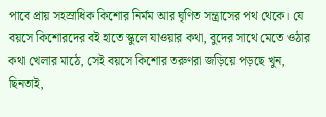পাবে প্রায় সহস্রাধিক কিশোর নির্মম আর ঘৃণিত সন্ত্রাসের পথ থেকে। যে বয়সে কিশোরদের বই হাতে স্কুলে যাওয়ার কথা, বুদের সাথে মেতে ওঠার কথা খেলার মাঠে, সেই বয়সে কিশোর তরুণরা জড়িয়ে পড়ছে খুন, ছিনতাই,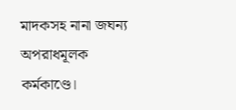মাদকসহ নানা জঘন্য অপরাধমূলক কর্মকাণ্ডে।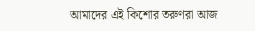আমাদের এই কিশোর তরুণরা আজ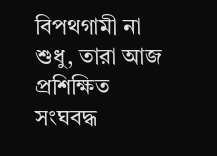বিপথগামী না শুধু, তারা আজ প্রশিক্ষিত সংঘবদ্ধ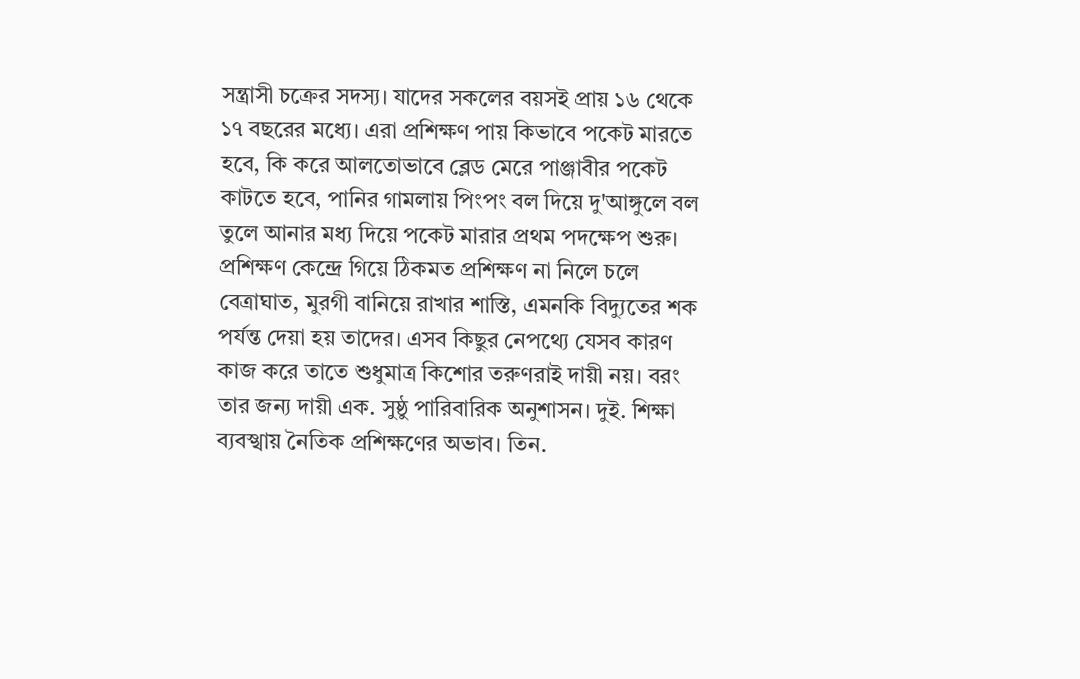সন্ত্রাসী চক্রের সদস্য। যাদের সকলের বয়সই প্রায় ১৬ থেকে ১৭ বছরের মধ্যে। এরা প্রশিক্ষণ পায় কিভাবে পকেট মারতে হবে, কি করে আলতোভাবে ব্লেড মেরে পাঞ্জাবীর পকেট কাটতে হবে, পানির গামলায় পিংপং বল দিয়ে দু'আঙ্গুলে বল তুলে আনার মধ্য দিয়ে পকেট মারার প্রথম পদক্ষেপ শুরু। প্রশিক্ষণ কেন্দ্রে গিয়ে ঠিকমত প্রশিক্ষণ না নিলে চলে বেত্রাঘাত, মুরগী বানিয়ে রাখার শাস্তি, এমনকি বিদ্যুতের শক পর্যন্ত দেয়া হয় তাদের। এসব কিছুর নেপথ্যে যেসব কারণ কাজ করে তাতে শুধুমাত্র কিশোর তরুণরাই দায়ী নয়। বরং তার জন্য দায়ী এক. সুষ্ঠু পারিবারিক অনুশাসন। দুই. শিক্ষা ব্যবস্খায় নৈতিক প্রশিক্ষণের অভাব। তিন.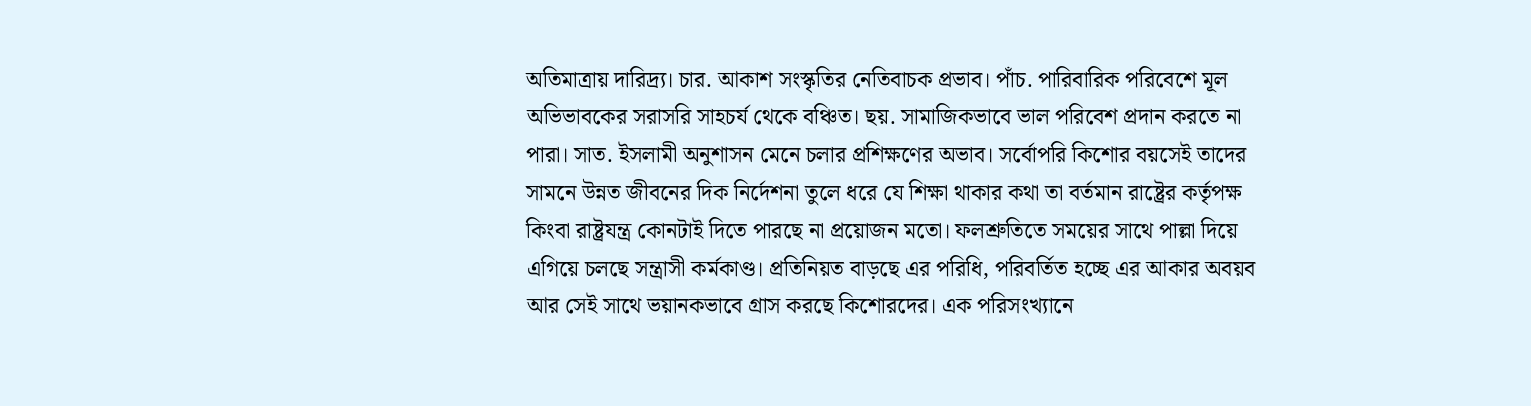অতিমাত্রায় দারিদ্র্য। চার. আকাশ সংস্কৃতির নেতিবাচক প্রভাব। পাঁচ. পারিবারিক পরিবেশে মূল অভিভাবকের সরাসরি সাহচর্য থেকে বঞ্চিত। ছয়. সামাজিকভাবে ভাল পরিবেশ প্রদান করতে না পারা। সাত. ইসলামী অনুশাসন মেনে চলার প্রশিক্ষণের অভাব। সর্বোপরি কিশোর বয়সেই তাদের সামনে উন্নত জীবনের দিক নির্দেশনা তুলে ধরে যে শিক্ষা থাকার কথা তা বর্তমান রাষ্ট্রের কর্তৃপক্ষ কিংবা রাষ্ট্রযন্ত্র কোনটাই দিতে পারছে না প্রয়োজন মতো। ফলশ্রুতিতে সময়ের সাথে পাল্লা দিয়ে এগিয়ে চলছে সন্ত্রাসী কর্মকাণ্ড। প্রতিনিয়ত বাড়ছে এর পরিধি, পরিবর্তিত হচ্ছে এর আকার অবয়ব আর সেই সাথে ভয়ানকভাবে গ্রাস করছে কিশোরদের। এক পরিসংখ্যানে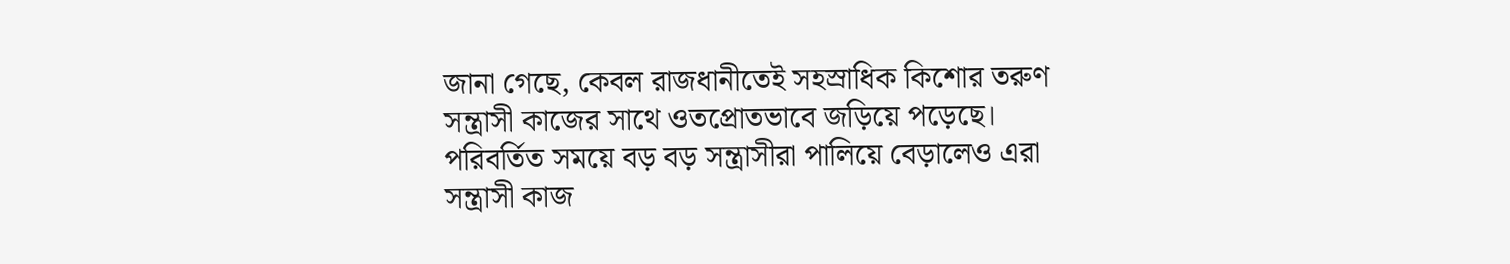জানা গেছে, কেবল রাজধানীতেই সহস্রাধিক কিশোর তরুণ সন্ত্রাসী কাজের সাথে ওতপ্রোতভাবে জড়িয়ে পড়েছে। পরিবর্তিত সময়ে বড় বড় সন্ত্রাসীরা পালিয়ে বেড়ালেও এরা সন্ত্রাসী কাজ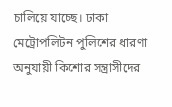চালিয়ে যাচ্ছে। ঢাকা মেট্রোপলিটন পুলিশের ধারণা অনুযায়ী কিশোর সন্ত্রাসীদের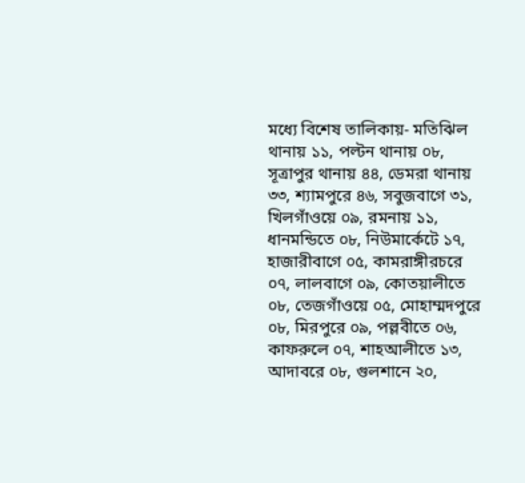মধ্যে বিশেষ তালিকায়- মতিঝিল থানায় ১১, পল্টন থানায় ০৮, সূত্রাপুর থানায় ৪৪, ডেমরা থানায় ৩৩, শ্যামপুরে ৪৬, সবুজবাগে ৩১, খিলগাঁওয়ে ০৯, রমনায় ১১, ধানমন্ডিতে ০৮, নিউমার্কেটে ১৭, হাজারীবাগে ০৫, কামরাঙ্গীরচরে ০৭, লালবাগে ০৯, কোতয়ালীতে ০৮, তেজগাঁওয়ে ০৫, মোহাম্মদপুরে ০৮, মিরপুরে ০৯, পল্লবীতে ০৬, কাফরুলে ০৭, শাহআলীতে ১৩, আদাবরে ০৮, গুলশানে ২০,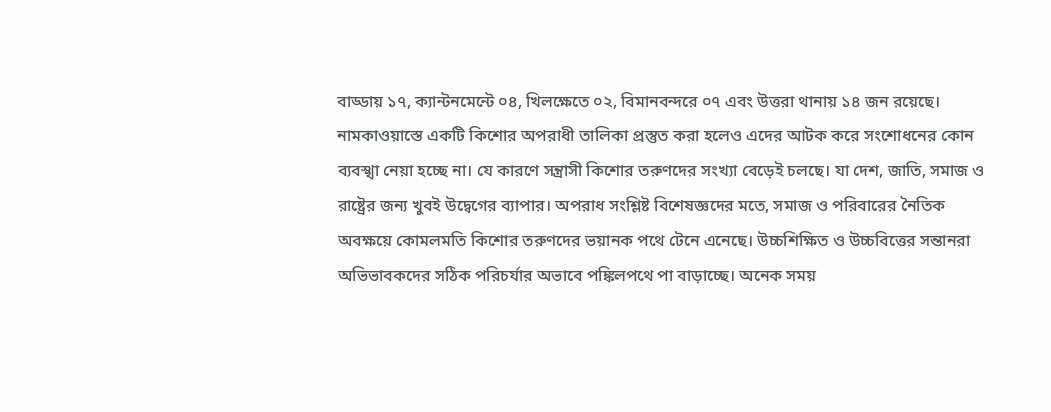বাড্ডায় ১৭, ক্যান্টনমেন্টে ০৪, খিলক্ষেতে ০২, বিমানবন্দরে ০৭ এবং উত্তরা থানায় ১৪ জন রয়েছে। নামকাওয়াস্তে একটি কিশোর অপরাধী তালিকা প্রস্তুত করা হলেও এদের আটক করে সংশোধনের কোন ব্যবস্খা নেয়া হচ্ছে না। যে কারণে সন্ত্রাসী কিশোর তরুণদের সংখ্যা বেড়েই চলছে। যা দেশ, জাতি, সমাজ ও রাষ্ট্রের জন্য খুবই উদ্বেগের ব্যাপার। অপরাধ সংশ্লিষ্ট বিশেষজ্ঞদের মতে, সমাজ ও পরিবারের নৈতিক অবক্ষয়ে কোমলমতি কিশোর তরুণদের ভয়ানক পথে টেনে এনেছে। উচ্চশিক্ষিত ও উচ্চবিত্তের সন্তানরা অভিভাবকদের সঠিক পরিচর্যার অভাবে পঙ্কিলপথে পা বাড়াচ্ছে। অনেক সময়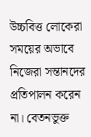উচ্চবিত্ত লোকেরা সময়ের অভাবে নিজেরা সন্তানদের প্রতিপালন করেন না। বেতনভুক্ত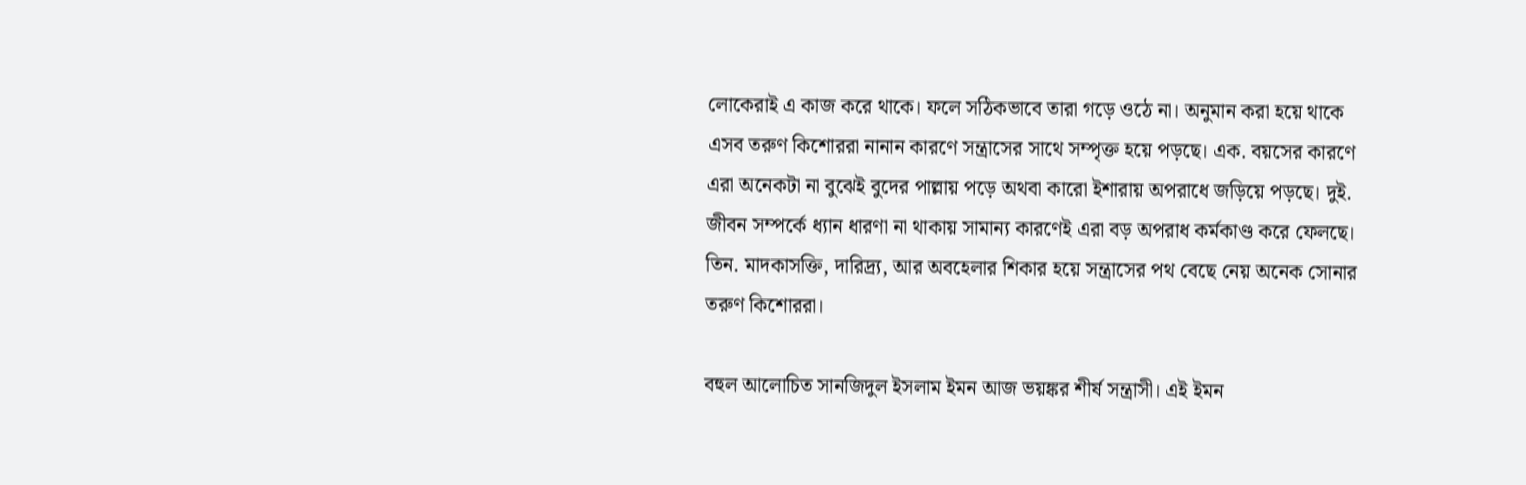লোকেরাই এ কাজ করে থাকে। ফলে সঠিকভাবে তারা গড়ে ওঠে না। অনুমান করা হয়ে থাকে এসব তরুণ কিশোররা নানান কারণে সন্ত্রাসের সাথে সম্পৃক্ত হয়ে পড়ছে। এক. বয়সের কারণে এরা অনেকটা না বুঝেই বুদের পাল্লায় পড়ে অথবা কারো ইশারায় অপরাধে জড়িয়ে পড়ছে। দুই. জীবন সম্পর্কে ধ্যান ধারণা না থাকায় সামান্য কারণেই এরা বড় অপরাধ কর্মকাণ্ড করে ফেলছে। তিন. মাদকাসক্তি, দারিদ্র্য, আর অবহেলার শিকার হয়ে সন্ত্রাসের পথ বেছে নেয় অনেক সোনার তরুণ কিশোররা।

বহুল আলোচিত সানজিদুল ইসলাম ইমন আজ ভয়ঙ্কর শীর্ষ সন্ত্রাসী। এই ইমন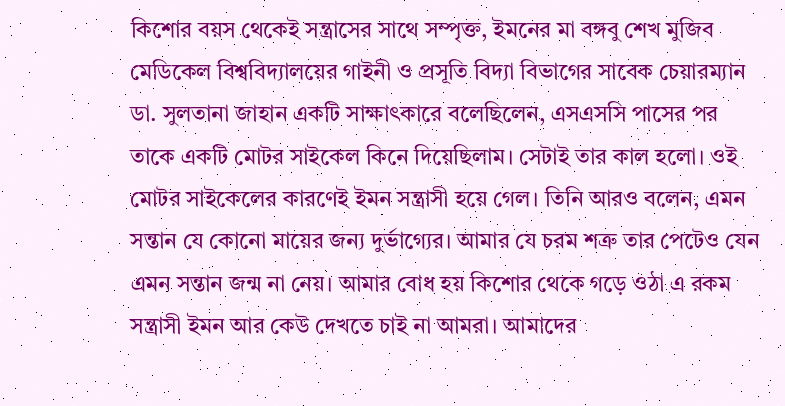কিশোর বয়স থেকেই সন্ত্রাসের সাথে সম্পৃক্ত, ইমনের মা বঙ্গবু শেখ মুজিব মেডিকেল বিশ্ববিদ্যালয়ের গাইনী ও প্রসূতি বিদ্যা বিভাগের সাবেক চেয়ারম্যান ডা. সুলতানা জাহান একটি সাক্ষাৎকারে বলেছিলেন, এসএসসি পাসের পর তাকে একটি মোটর সাইকেল কিনে দিয়েছিলাম। সেটাই তার কাল হলো। ওই মোটর সাইকেলের কারণেই ইমন সন্ত্রাসী হয়ে গেল। তিনি আরও বলেন, এমন সন্তান যে কোনো মায়ের জন্য দুর্ভাগ্যের। আমার যে চরম শত্রু তার পেটেও যেন এমন সন্তান জন্ম না নেয়। আমার বোধ হয় কিশোর থেকে গড়ে ওঠা এ রকম সন্ত্রাসী ইমন আর কেউ দেখতে চাই না আমরা। আমাদের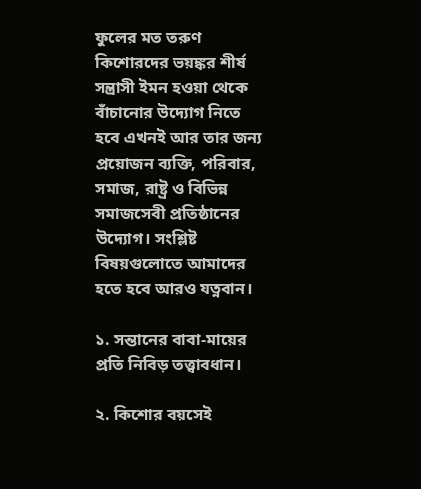ফুলের মত তরুণ কিশোরদের ভয়ঙ্কর শীর্ষ সন্ত্রাসী ইমন হওয়া থেকে বাঁচানোর উদ্যোগ নিতে হবে এখনই আর তার জন্য প্রয়োজন ব্যক্তি, পরিবার, সমাজ, রাষ্ট্র ও বিভিন্ন সমাজসেবী প্রতিষ্ঠানের উদ্যোগ। সংশ্লিষ্ট বিষয়গুলোতে আমাদের হতে হবে আরও যত্নবান।

১. সন্তানের বাবা-মায়ের প্রতি নিবিড় তত্ত্বাবধান।

২. কিশোর বয়সেই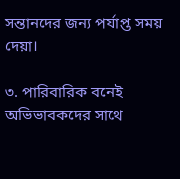সন্তানদের জন্য পর্যাপ্ত সময় দেয়া।

৩. পারিবারিক বনেই অভিভাবকদের সাথে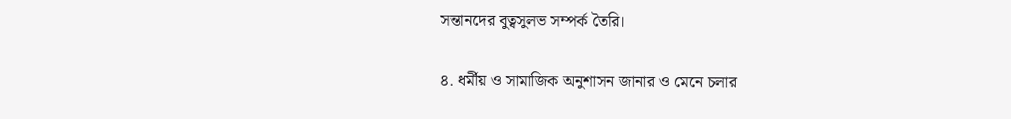সন্তানদের বুত্বসুলভ সম্পর্ক তৈরি।

৪. ধর্মীয় ও সামাজিক অনুশাসন জানার ও মেনে চলার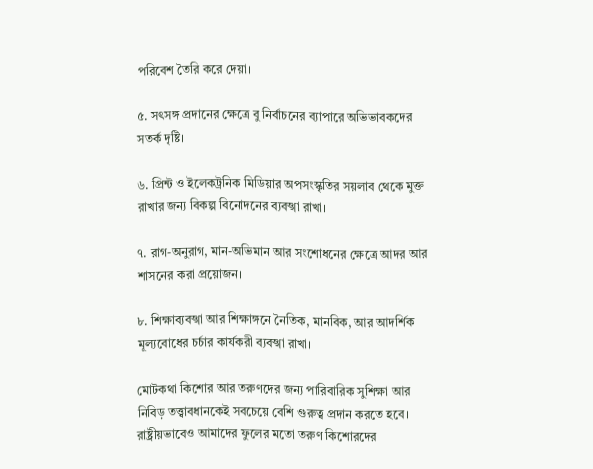পরিবেশ তৈরি করে দেয়া।

৫. সৎসঙ্গ প্রদানের ক্ষেত্রে বু নির্বাচনের ব্যাপারে অভিভাবকদের সতর্ক দৃষ্টি।

৬. প্রিন্ট ও ইলেকট্রনিক মিডিয়ার অপসংস্কৃতির সয়লাব থেকে মুক্ত রাখার জন্য বিকল্প বিনোদনের ব্যবস্খা রাখা।

৭. রাগ-অনুরাগ, মান-অভিমান আর সংশোধনের ক্ষেত্রে আদর আর শাসনের করা প্রয়োজন।

৮. শিক্ষাব্যবস্খা আর শিক্ষাঙ্গনে নৈতিক, মানবিক, আর আদর্শিক মূল্যবোধের চর্চার কার্যকরী ব্যবস্খা রাখা।

মোটকথা কিশোর আর তরুণদের জন্য পারিবারিক সুশিক্ষা আর নিবিড় তত্ত্বাবধানকেই সবচেয়ে বেশি গুরুত্ব প্রদান করতে হবে। রাষ্ট্রীয়ভাবেও আমাদের ফুলের মতো তরুণ কিশোরদের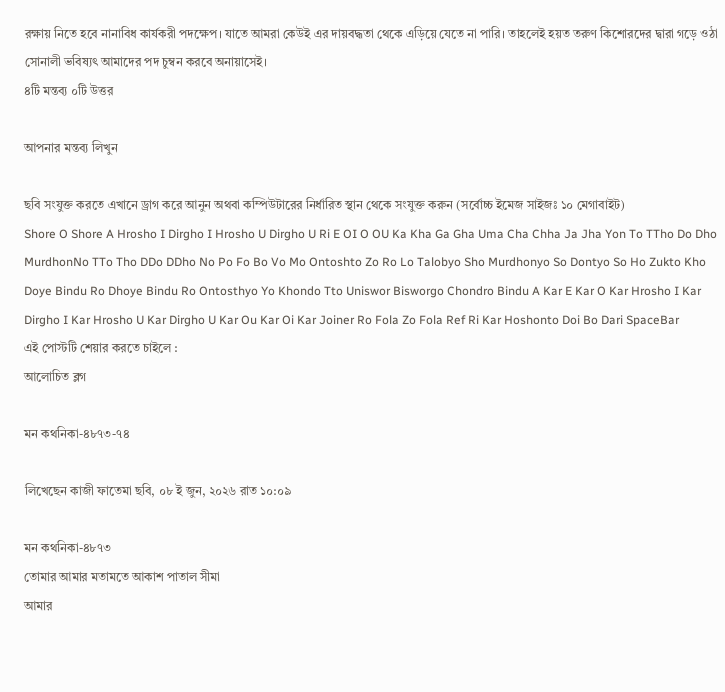রক্ষায় নিতে হবে নানাবিধ কার্যকরী পদক্ষেপ। যাতে আমরা কেউই এর দায়বদ্ধতা থেকে এড়িয়ে যেতে না পারি। তাহলেই হয়ত তরুণ কিশোরদের দ্বারা গড়ে ওঠা সোনালী ভবিষ্যৎ আমাদের পদ চুম্বন করবে অনায়াসেই।
৪টি মন্তব্য ০টি উত্তর

আপনার মন্তব্য লিখুন

ছবি সংযুক্ত করতে এখানে ড্রাগ করে আনুন অথবা কম্পিউটারের নির্ধারিত স্থান থেকে সংযুক্ত করুন (সর্বোচ্চ ইমেজ সাইজঃ ১০ মেগাবাইট)
Shore O Shore A Hrosho I Dirgho I Hrosho U Dirgho U Ri E OI O OU Ka Kha Ga Gha Uma Cha Chha Ja Jha Yon To TTho Do Dho MurdhonNo TTo Tho DDo DDho No Po Fo Bo Vo Mo Ontoshto Zo Ro Lo Talobyo Sho Murdhonyo So Dontyo So Ho Zukto Kho Doye Bindu Ro Dhoye Bindu Ro Ontosthyo Yo Khondo Tto Uniswor Bisworgo Chondro Bindu A Kar E Kar O Kar Hrosho I Kar Dirgho I Kar Hrosho U Kar Dirgho U Kar Ou Kar Oi Kar Joiner Ro Fola Zo Fola Ref Ri Kar Hoshonto Doi Bo Dari SpaceBar
এই পোস্টটি শেয়ার করতে চাইলে :
আলোচিত ব্লগ

মন কথনিকা-৪৮৭৩-৭৪

লিখেছেন কাজী ফাতেমা ছবি, ০৮ ই জুন, ২০২৬ রাত ১০:০৯

মন কথনিকা-৪৮৭৩
তোমার আমার মতামতে আকাশ পাতাল সীমা
আমার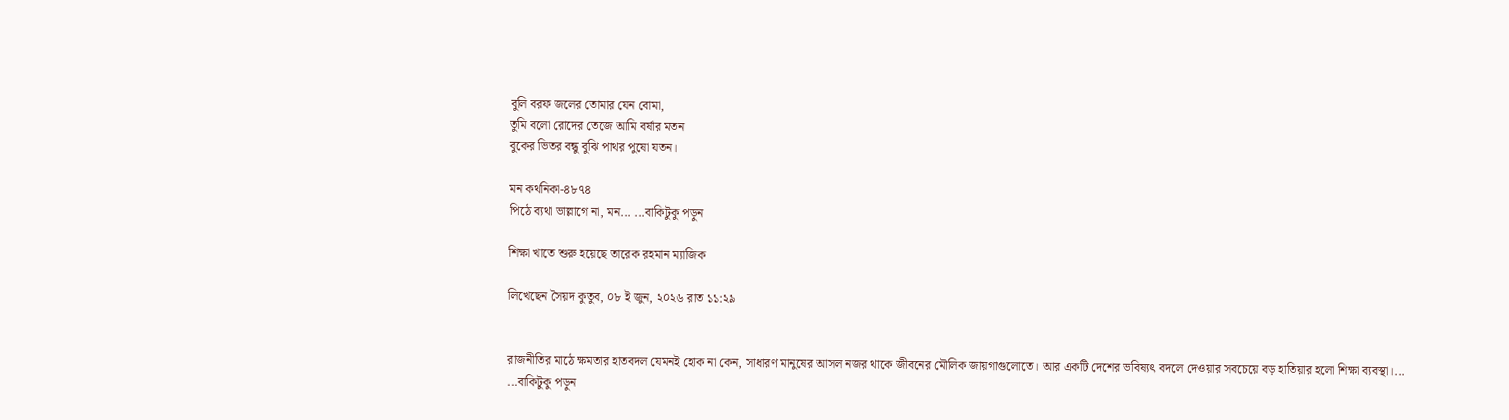বুলি বরফ জলের তোমার যেন বোমা,
তুমি বলো রোদের তেজে আমি বর্ষার মতন
বুকের ভিতর বন্ধু বুঝি পাথর পুষো যতন।

মন কথনিকা-৪৮৭৪
পিঠে ব্যথা ভাল্লাগে না, মন... ...বাকিটুকু পড়ুন

শিক্ষা খাতে শুরু হয়েছে তারেক রহমান ম্যাজিক

লিখেছেন সৈয়দ কুতুব, ০৮ ই জুন, ২০২৬ রাত ১১:২৯


রাজনীতির মাঠে ক্ষমতার হাতবদল যেমনই হোক না কেন, সাধারণ মানুষের আসল নজর থাকে জীবনের মৌলিক জায়গাগুলোতে। আর একটি দেশের ভবিষ্যৎ বদলে দেওয়ার সবচেয়ে বড় হাতিয়ার হলো শিক্ষা ব্যবস্থা।... ...বাকিটুকু পড়ুন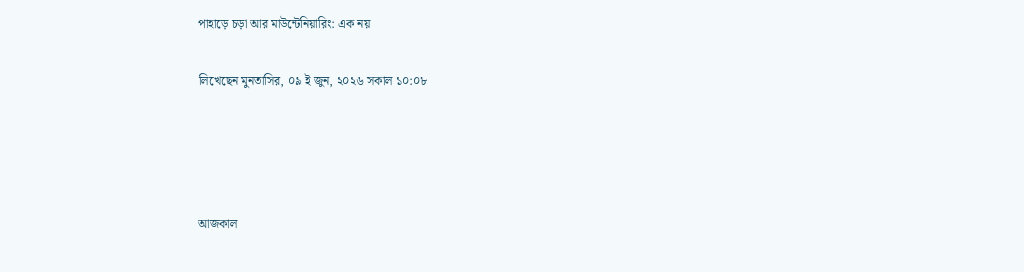পাহাড়ে চড়া আর মাউন্টেনিয়ারিং: এক নয়

লিখেছেন মুনতাসির, ০৯ ই জুন, ২০২৬ সকাল ১০:০৮




আজকাল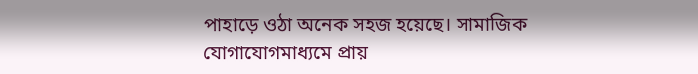পাহাড়ে ওঠা অনেক সহজ হয়েছে। সামাজিক যোগাযোগমাধ্যমে প্রায়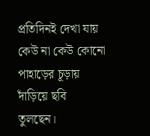প্রতিদিনই দেখা যায় কেউ না কেউ কোনো পাহাড়ের চূড়ায় দাঁড়িয়ে ছবি তুলছেন।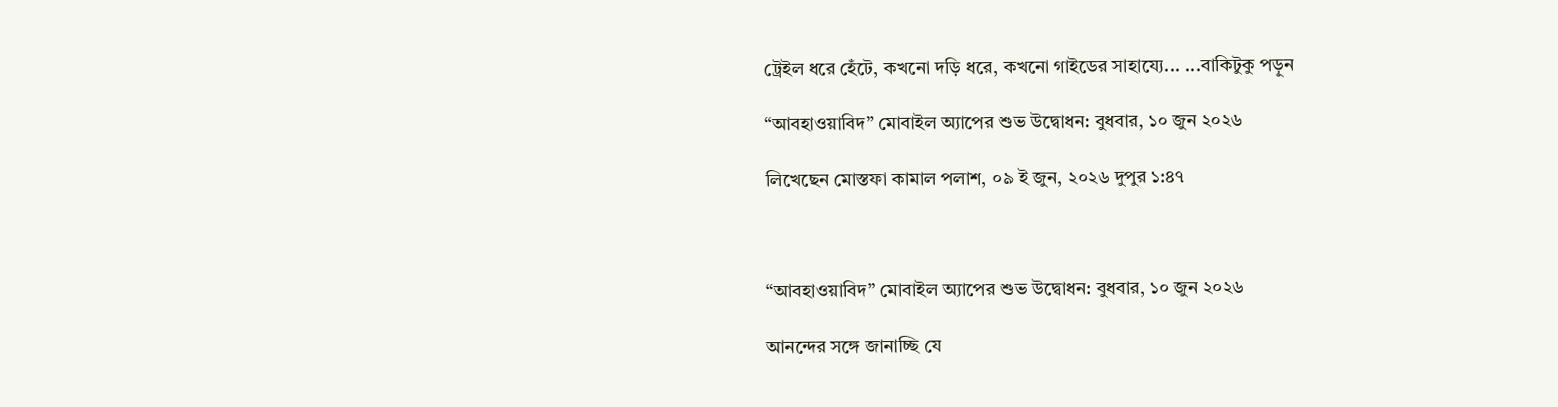ট্রেইল ধরে হেঁটে, কখনো দড়ি ধরে, কখনো গাইডের সাহায্যে... ...বাকিটুকু পড়ুন

“আবহাওয়াবিদ” মোবাইল অ্যাপের শুভ উদ্বোধন: বুধবার, ১০ জুন ২০২৬

লিখেছেন মোস্তফা কামাল পলাশ, ০৯ ই জুন, ২০২৬ দুপুর ১:৪৭



“আবহাওয়াবিদ” মোবাইল অ্যাপের শুভ উদ্বোধন: বুধবার, ১০ জুন ২০২৬

আনন্দের সঙ্গে জানাচ্ছি যে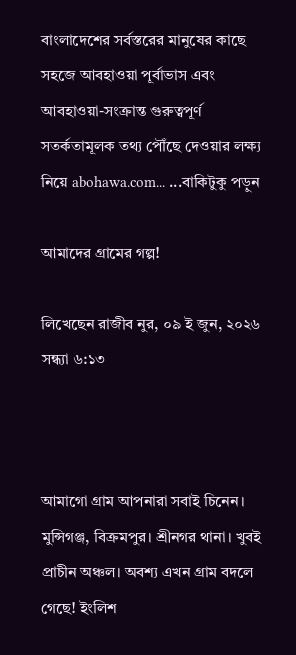বাংলাদেশের সর্বস্তরের মানুষের কাছে সহজে আবহাওয়া পূর্বাভাস এবং আবহাওয়া-সংক্রান্ত গুরুত্বপূর্ণ সতর্কতামূলক তথ্য পৌঁছে দেওয়ার লক্ষ্য নিয়ে abohawa.com... ...বাকিটুকু পড়ুন

আমাদের গ্রামের গল্প!

লিখেছেন রাজীব নুর, ০৯ ই জুন, ২০২৬ সন্ধ্যা ৬:১৩



আমাগো গ্রাম আপনারা সবাই চিনেন।
মুন্সিগঞ্জ, বিক্রমপুর। শ্রীনগর থানা। খুবই প্রাচীন অঞ্চল। অবশ্য এখন গ্রাম বদলে গেছে! ইংলিশ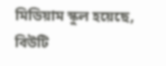মিডিয়াম স্কুল হয়েছে, বিউটি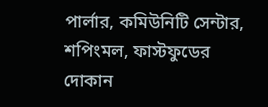পার্লার, কমিউনিটি সেন্টার, শপিংমল, ফাস্টফুডের দোকান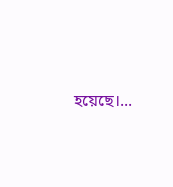হয়েছে।...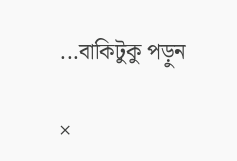...বাকিটুকু পড়ুন

×